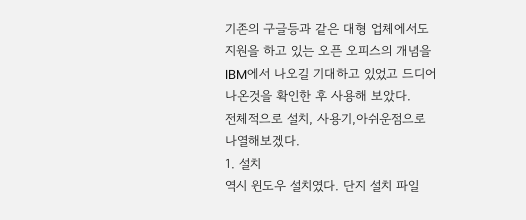기존의 구글등과 같은 대형 업체에서도 지원을 하고 있는 오픈 오피스의 개념을 IBM에서 나오길 기대하고 있었고 드디어 나온것을 확인한 후 사용해 보았다.
전체적으로 설치, 사용기,아쉬운점으로 나열해보겠다.
1. 설치
역시 윈도우 설치였다. 단지 설치 파일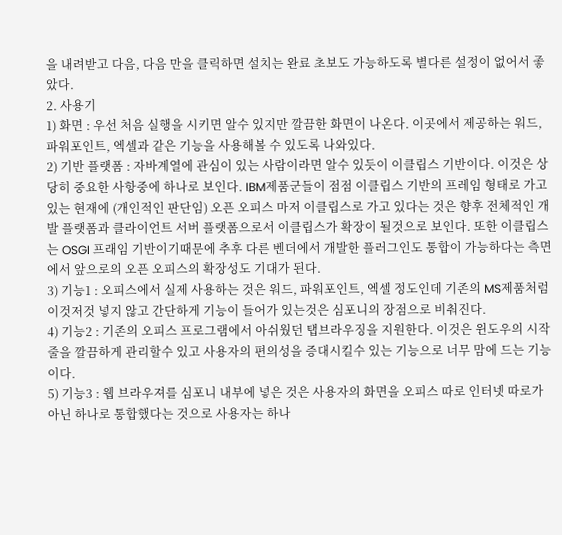을 내려받고 다음, 다음 만을 클릭하면 설치는 완료 초보도 가능하도록 별다른 설정이 없어서 좋았다.
2. 사용기
1) 화면 : 우선 처음 실행을 시키면 알수 있지만 깔끔한 화면이 나온다. 이곳에서 제공하는 워드, 파워포인트, 엑셀과 같은 기능을 사용해볼 수 있도록 나와있다.
2) 기반 플랫폼 : 자바계열에 관심이 있는 사람이라면 알수 있듯이 이클립스 기반이다. 이것은 상당히 중요한 사항중에 하나로 보인다. IBM제품군들이 점점 이클립스 기반의 프레임 형태로 가고 있는 현재에 (개인적인 판단임) 오픈 오피스 마저 이클립스로 가고 있다는 것은 향후 전체적인 개발 플랫폼과 클라이언트 서버 플랫폼으로서 이클립스가 확장이 될것으로 보인다. 또한 이클립스는 OSGI 프래임 기반이기때문에 추후 다른 벤더에서 개발한 플러그인도 통합이 가능하다는 측면에서 앞으로의 오픈 오피스의 확장성도 기대가 된다.
3) 기능1 : 오피스에서 실제 사용하는 것은 워드, 파워포인트, 엑셀 정도인데 기존의 MS제품처럼 이것저것 넣지 않고 간단하게 기능이 들어가 있는것은 심포니의 장점으로 비춰진다.
4) 기능2 : 기존의 오피스 프로그램에서 아쉬웠던 탭브라우징을 지원한다. 이것은 윈도우의 시작줄을 깔끔하게 관리할수 있고 사용자의 편의성을 증대시킬수 있는 기능으로 너무 맘에 드는 기능이다.
5) 기능3 : 웹 브라우져를 심포니 내부에 넣은 것은 사용자의 화면을 오피스 따로 인터넷 따로가 아닌 하나로 통합했다는 것으로 사용자는 하나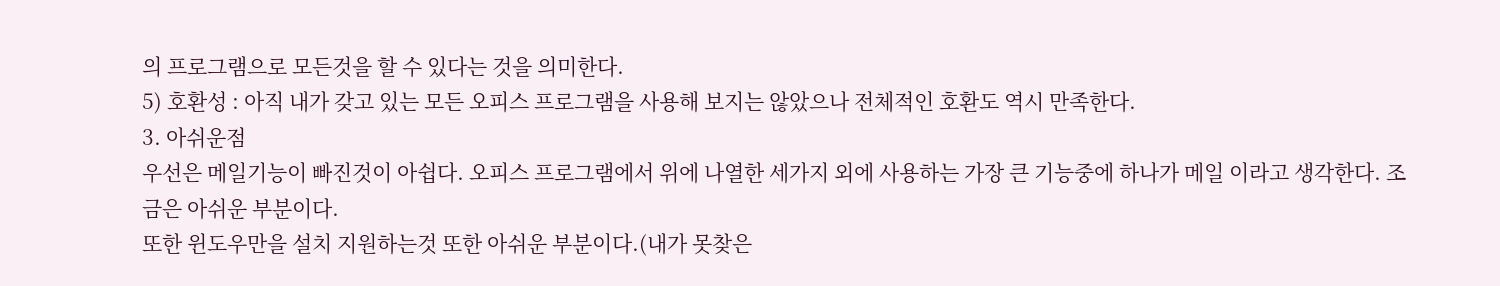의 프로그램으로 모든것을 할 수 있다는 것을 의미한다.
5) 호환성 : 아직 내가 갖고 있는 모든 오피스 프로그램을 사용해 보지는 않았으나 전체적인 호환도 역시 만족한다.
3. 아쉬운점
우선은 메일기능이 빠진것이 아쉽다. 오피스 프로그램에서 위에 나열한 세가지 외에 사용하는 가장 큰 기능중에 하나가 메일 이라고 생각한다. 조금은 아쉬운 부분이다.
또한 윈도우만을 설치 지원하는것 또한 아쉬운 부분이다.(내가 못찾은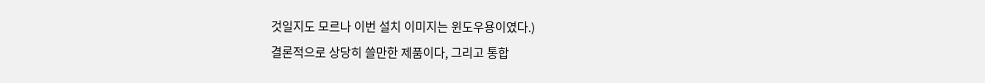것일지도 모르나 이번 설치 이미지는 윈도우용이였다.)
결론적으로 상당히 쓸만한 제품이다, 그리고 통합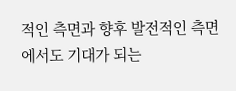적인 측면과 향후 발전적인 측면에서도 기대가 되는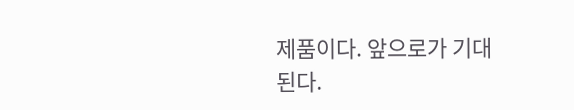제품이다. 앞으로가 기대된다.